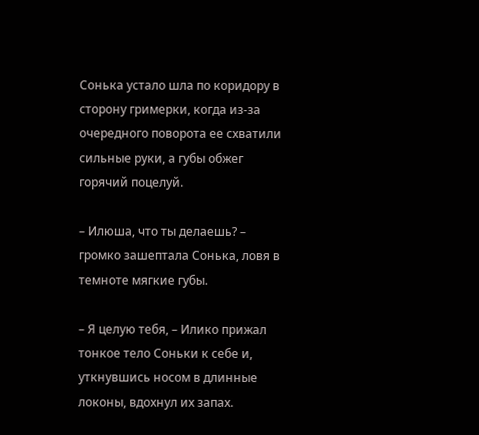Сонька устало шла по коридору в сторону гримерки, когда из-за очередного поворота ее схватили сильные руки, а губы обжег горячий поцелуй.

– Илюша, что ты делаешь? – громко зашептала Сонька, ловя в темноте мягкие губы.

– Я целую тебя, – Илико прижал тонкое тело Соньки к себе и, уткнувшись носом в длинные локоны, вдохнул их запах.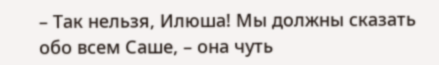– Так нельзя, Илюша! Мы должны сказать обо всем Саше, – она чуть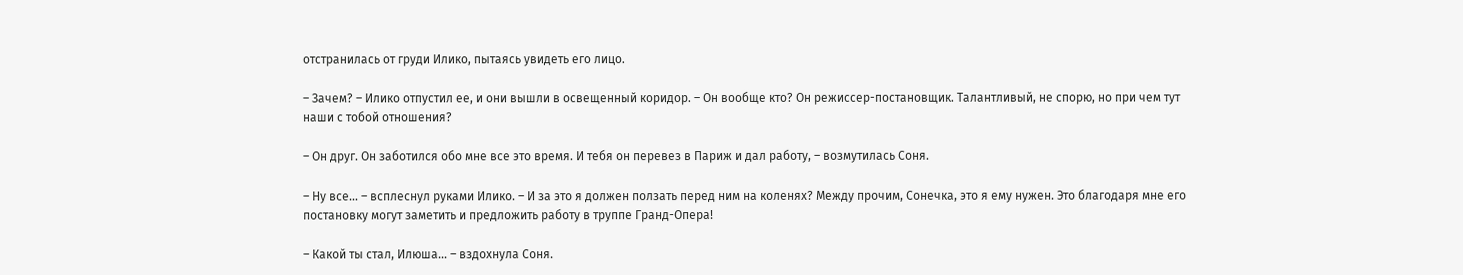отстранилась от груди Илико, пытаясь увидеть его лицо.

– Зачем? – Илико отпустил ее, и они вышли в освещенный коридор. – Он вообще кто? Он режиссер-постановщик. Талантливый, не спорю, но при чем тут наши с тобой отношения?

– Он друг. Он заботился обо мне все это время. И тебя он перевез в Париж и дал работу, – возмутилась Соня.

– Ну все… – всплеснул руками Илико. – И за это я должен ползать перед ним на коленях? Между прочим, Сонечка, это я ему нужен. Это благодаря мне его постановку могут заметить и предложить работу в труппе Гранд-Опера!

– Какой ты стал, Илюша… – вздохнула Соня.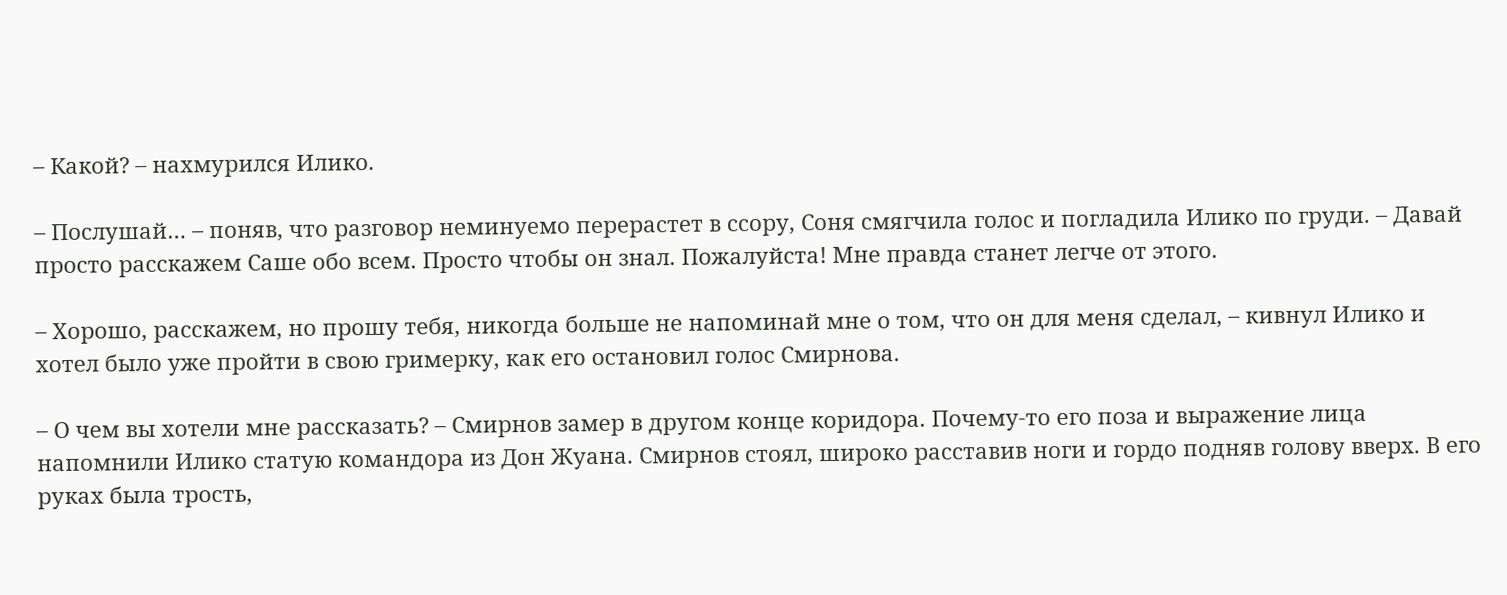– Какой? – нахмурился Илико.

– Послушай… – поняв, что разговор неминуемо перерастет в ссору, Соня смягчила голос и погладила Илико по груди. – Давай просто расскажем Саше обо всем. Просто чтобы он знал. Пожалуйста! Мне правда станет легче от этого.

– Хорошо, расскажем, но прошу тебя, никогда больше не напоминай мне о том, что он для меня сделал, – кивнул Илико и хотел было уже пройти в свою гримерку, как его остановил голос Смирнова.

– О чем вы хотели мне рассказать? – Смирнов замер в другом конце коридора. Почему-то его поза и выражение лица напомнили Илико статую командора из Дон Жуана. Смирнов стоял, широко расставив ноги и гордо подняв голову вверх. В его руках была трость,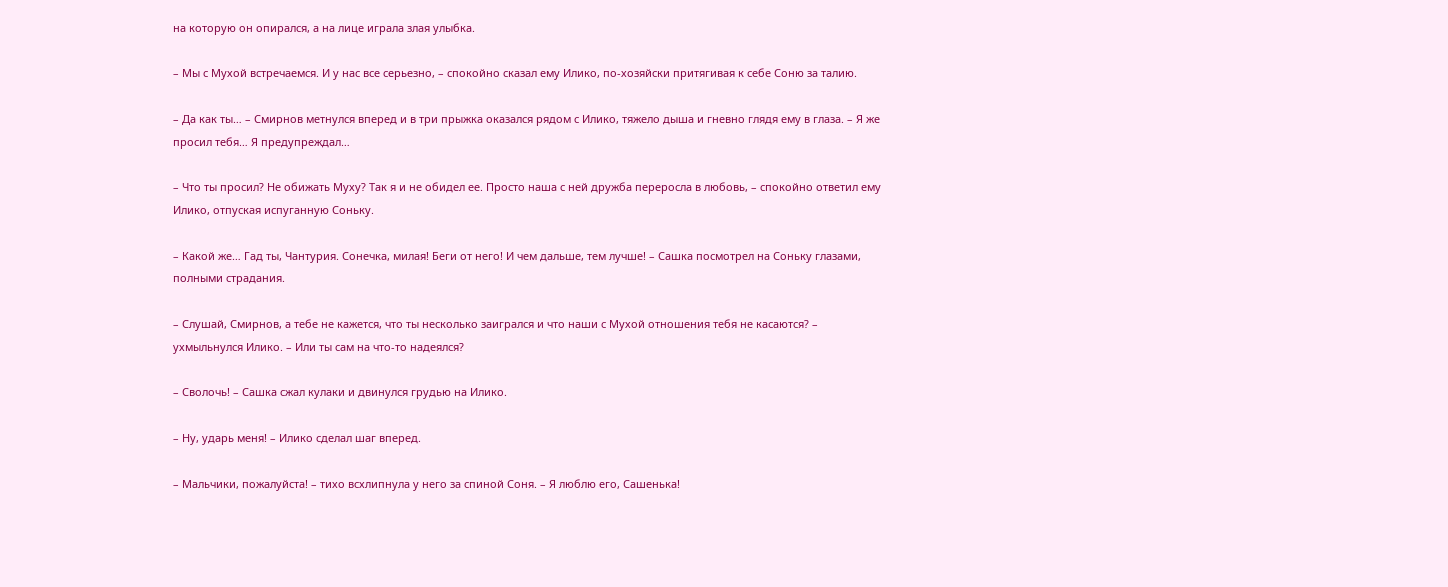на которую он опирался, а на лице играла злая улыбка.

– Мы с Мухой встречаемся. И у нас все серьезно, – спокойно сказал ему Илико, по-хозяйски притягивая к себе Соню за талию.

– Да как ты… – Смирнов метнулся вперед и в три прыжка оказался рядом с Илико, тяжело дыша и гневно глядя ему в глаза. – Я же просил тебя… Я предупреждал…

– Что ты просил? Не обижать Муху? Так я и не обидел ее. Просто наша с ней дружба переросла в любовь, – спокойно ответил ему Илико, отпуская испуганную Соньку.

– Какой же… Гад ты, Чантурия. Сонечка, милая! Беги от него! И чем дальше, тем лучше! – Сашка посмотрел на Соньку глазами, полными страдания.

– Слушай, Смирнов, а тебе не кажется, что ты несколько заигрался и что наши с Мухой отношения тебя не касаются? – ухмыльнулся Илико. – Или ты сам на что-то надеялся?

– Сволочь! – Сашка сжал кулаки и двинулся грудью на Илико.

– Ну, ударь меня! – Илико сделал шаг вперед.

– Мальчики, пожалуйста! – тихо всхлипнула у него за спиной Соня. – Я люблю его, Сашенька!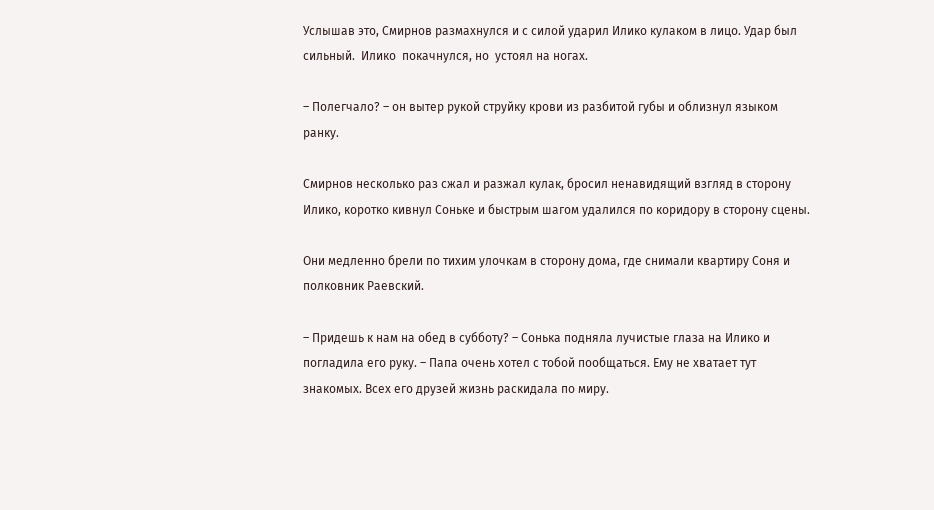Услышав это, Смирнов размахнулся и с силой ударил Илико кулаком в лицо. Удар был сильный.  Илико  покачнулся, но  устоял на ногах.

– Полегчало? – он вытер рукой струйку крови из разбитой губы и облизнул языком ранку.

Смирнов несколько раз сжал и разжал кулак, бросил ненавидящий взгляд в сторону Илико, коротко кивнул Соньке и быстрым шагом удалился по коридору в сторону сцены.

Они медленно брели по тихим улочкам в сторону дома, где снимали квартиру Соня и полковник Раевский.

– Придешь к нам на обед в субботу? – Сонька подняла лучистые глаза на Илико и погладила его руку. – Папа очень хотел с тобой пообщаться. Ему не хватает тут знакомых. Всех его друзей жизнь раскидала по миру.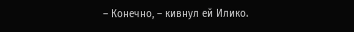– Конечно, – кивнул ей Илико.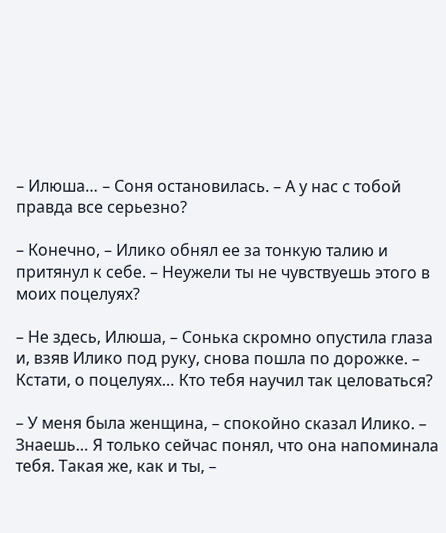– Илюша… – Соня остановилась. – А у нас с тобой правда все серьезно?

– Конечно, – Илико обнял ее за тонкую талию и притянул к себе. – Неужели ты не чувствуешь этого в моих поцелуях?

– Не здесь, Илюша, – Сонька скромно опустила глаза и, взяв Илико под руку, снова пошла по дорожке. – Кстати, о поцелуях… Кто тебя научил так целоваться?

– У меня была женщина, – спокойно сказал Илико. – Знаешь… Я только сейчас понял, что она напоминала тебя. Такая же, как и ты, –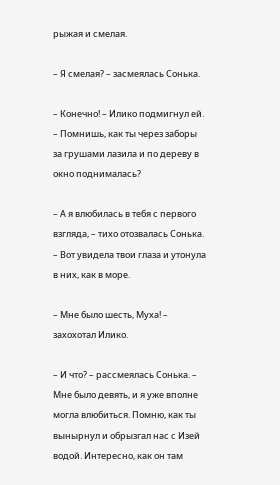рыжая и смелая.

– Я смелая? – засмеялась Сонька.

– Конечно! – Илико подмигнул ей. – Помнишь, как ты через заборы за грушами лазила и по дереву в окно поднималась?

– А я влюбилась в тебя с первого взгляда, – тихо отозвалась Сонька. – Вот увидела твои глаза и утонула в них, как в море.

– Мне было шесть, Муха! – захохотал Илико.

– И что? – рассмеялась Сонька. – Мне было девять, и я уже вполне могла влюбиться. Помню, как ты вынырнул и обрызгал нас с Изей водой. Интересно, как он там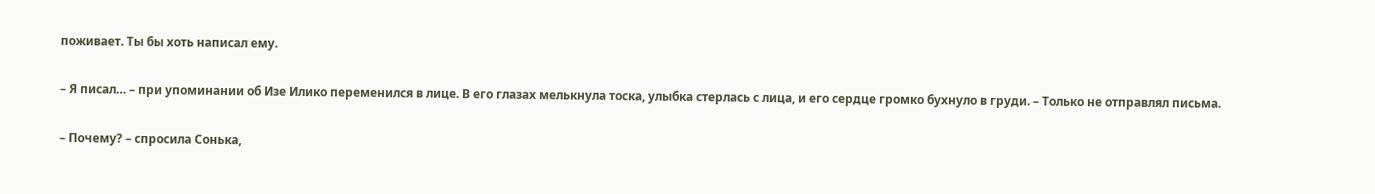поживает. Ты бы хоть написал ему.

– Я писал… – при упоминании об Изе Илико переменился в лице. В его глазах мелькнула тоска, улыбка стерлась с лица, и его сердце громко бухнуло в груди. – Только не отправлял письма.

– Почему? – спросила Сонька,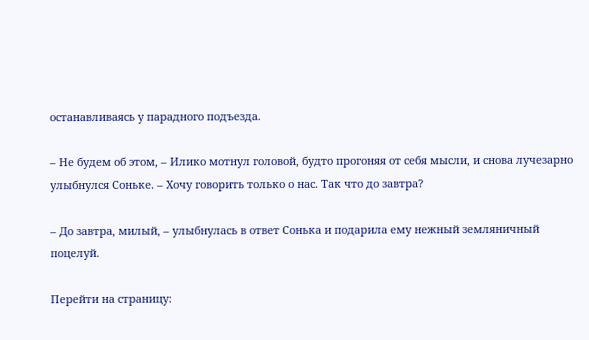останавливаясь у парадного подъезда.

– Не будем об этом, – Илико мотнул головой, будто прогоняя от себя мысли, и снова лучезарно улыбнулся Соньке. – Хочу говорить только о нас. Так что до завтра?

– До завтра, милый, – улыбнулась в ответ Сонька и подарила ему нежный земляничный поцелуй.

Перейти на страницу: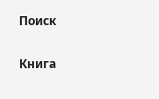Поиск

Книга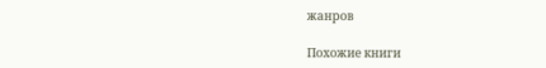жанров

Похожие книги